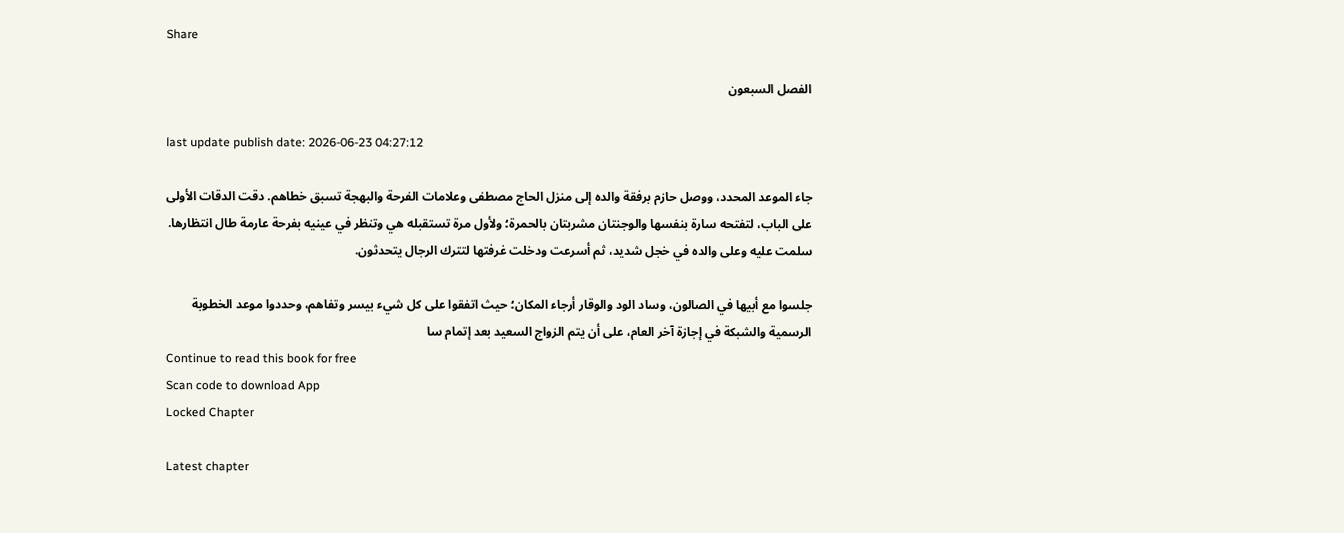Share

الفصل السبعون

last update publish date: 2026-06-23 04:27:12

جاء الموعد المحدد، ووصل حازم برفقة والده إلى منزل الحاج مصطفى وعلامات الفرحة والبهجة تسبق خطاهم. دقت الدقات الأولى على الباب، لتفتحه سارة بنفسها والوجنتان مشربتان بالحمرة؛ ولأول مرة تستقبله هي وتنظر في عينيه بفرحة عارمة طال انتظارها. سلمت عليه وعلى والده في خجل شديد، ثم أسرعت ودخلت غرفتها لتترك الرجال يتحدثون.

جلسوا مع أبيها في الصالون، وساد الود والوقار أرجاء المكان؛ حيث اتفقوا على كل شيء بيسر وتفاهم، وحددوا موعد الخطوبة الرسمية والشبكة في إجازة آخر العام، على أن يتم الزواج السعيد بعد إتمام سا
Continue to read this book for free
Scan code to download App
Locked Chapter

Latest chapter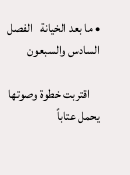• ما بعد الخيانة   الفصل السادس والسبعون

    اقتربت خطوة وصوتها يحمل عتاباً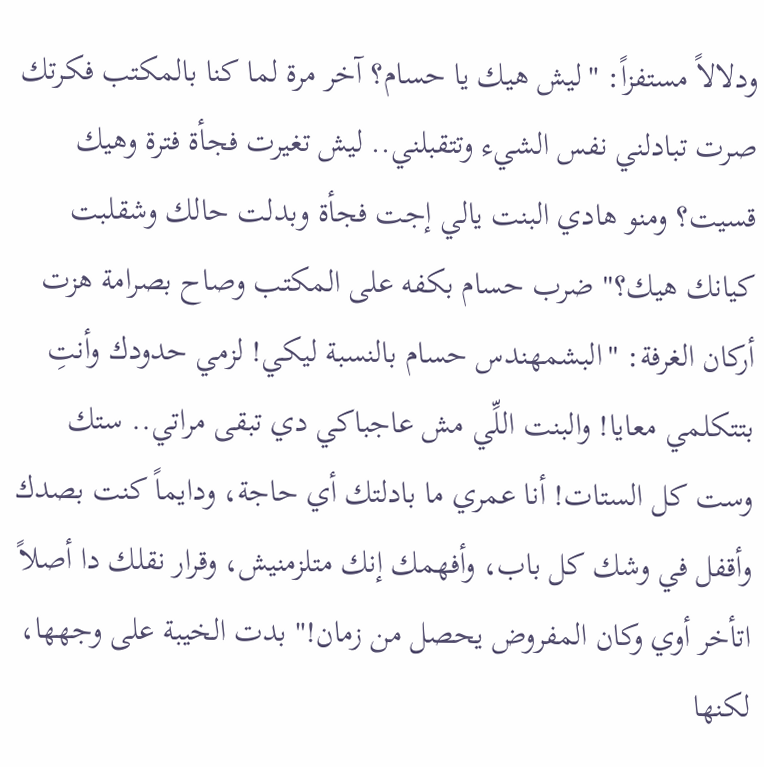ودلالاً مستفزاً: "ليش هيك يا حسام؟ آخر مرة لما كنا بالمكتب فكرتك صرت تبادلني نفس الشيء وتتقبلني.. ليش تغيرت فجأة فترة وهيك قسيت؟ ومنو هادي البنت يالي إجت فجأة وبدلت حالك وشقلبت كيانك هيك؟" ضرب حسام بكفه على المكتب وصاح بصرامة هزت أركان الغرفة: "البشمهندس حسام بالنسبة ليكي! لزمي حدودك وأنتِ بتتكلمي معايا! والبنت اللِّي مش عاجباكي دي تبقى مراتي.. ستك وست كل الستات! أنا عمري ما بادلتك أي حاجة، ودايماً كنت بصدك وأقفل في وشك كل باب، وأفهمك إنك متلزمنيش، وقرار نقلك دا أصلاً اتأخر أوي وكان المفروض يحصل من زمان!" بدت الخيبة على وجهها، لكنها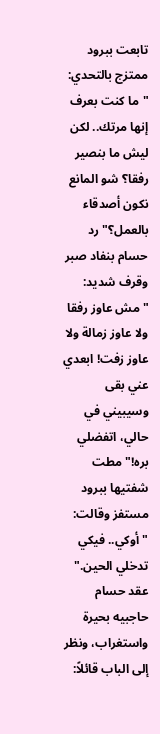تابعت ببرود ممتزج بالتحدي: "ما كنت بعرف إنها مرتك.. لكن ليش ما بنصير رفقا؟ شو المانع نكون أصدقاء بالعمل؟" رد حسام بنفاد صبر وقرف شديد: "مش عاوز رفقا ولا عاوز زمالة ولا عاوز زفت! ابعدي عني بقى وسيبيني في حالي، اتفضلي بره!" مطت شفتيها ببرود مستفز وقالت: "أوكي.. فيكي تدخلي الحين." عقد حسام حاجبيه بحيرة واستغراب، ونظر إلى الباب قائلاً: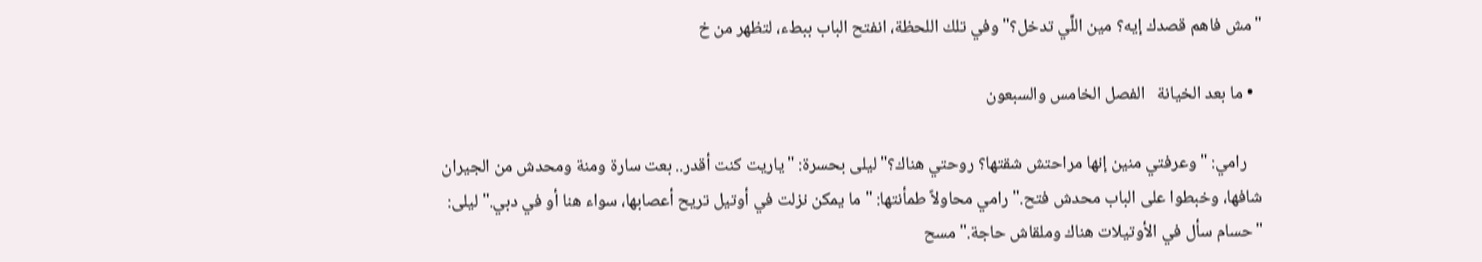"مش فاهم قصدك إيه؟ مين اللِّي تدخل؟" وفي تلك اللحظة، انفتح الباب ببطء، لتظهر من خ

  • ما بعد الخيانة   الفصل الخامس والسبعون

    رامي: "وعرفتي منين إنها مراحتش شقتها؟ روحتي هناك؟" ليلى بحسرة: "ياريت كنت أقدر.. بعت سارة ومنة ومحدش من الجيران شافها، وخبطوا على الباب محدش فتح." رامي محاولاً طمأنتها: "ما يمكن نزلت في أوتيل تريح أعصابها، سواء هنا أو في دبي." ليلى: "حسام سأل في الأوتيلات هناك وملقاش حاجة." مسح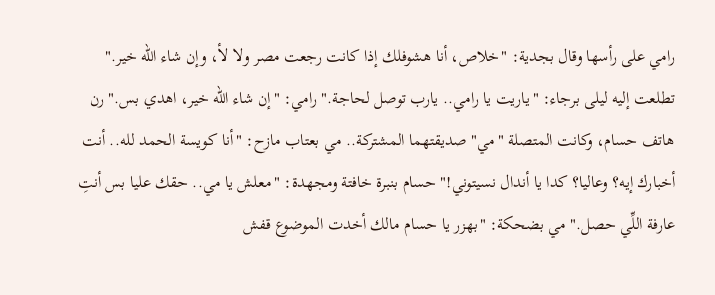رامي على رأسها وقال بجدية: "خلاص، أنا هشوفلك إذا كانت رجعت مصر ولا لأ، وإن شاء الله خير." تطلعت إليه ليلى برجاء: "ياريت يا رامي.. يارب توصل لحاجة." رامي: "إن شاء الله خير، اهدي بس." رن هاتف حسام، وكانت المتصلة "مي" صديقتهما المشتركة.. مي بعتاب مازح: "أنا كويسة الحمد لله.. أنت أخبارك إيه؟ وعاليا؟ كدا يا أندال نسيتوني!" حسام بنبرة خافتة ومجهدة: "معلش يا مي.. حقك عليا بس أنتِ عارفة اللِّي حصل." مي بضحكة: "بهزر يا حسام مالك أخدت الموضوع قفش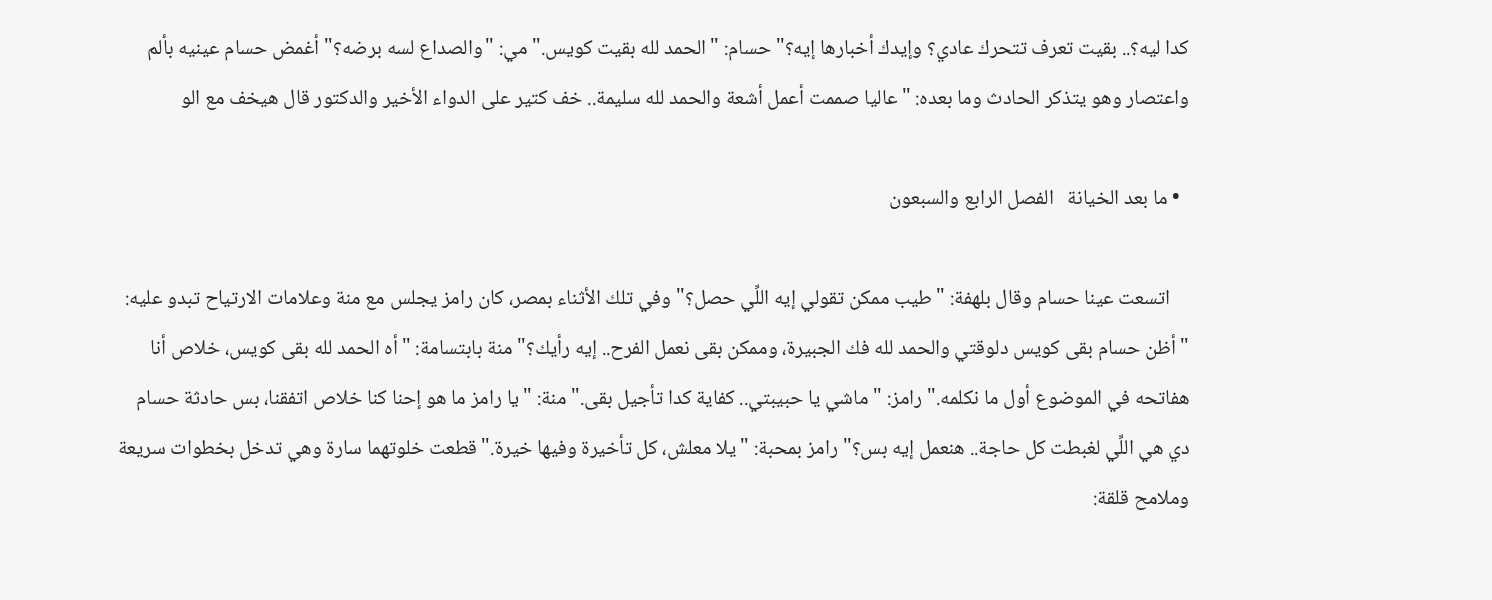كدا ليه؟.. بقيت تعرف تتحرك عادي؟ وإيدك أخبارها إيه؟" حسام: "الحمد لله بقيت كويس." مي: "والصداع لسه برضه؟" أغمض حسام عينيه بألم واعتصار وهو يتذكر الحادث وما بعده: "عاليا صممت أعمل أشعة والحمد لله سليمة.. خف كتير على الدواء الأخير والدكتور قال هيخف مع الو

  • ما بعد الخيانة   الفصل الرابع والسبعون

    اتسعت عينا حسام وقال بلهفة: "طيب ممكن تقولي إيه اللِّي حصل؟" وفي تلك الأثناء بمصر، كان رامز يجلس مع منة وعلامات الارتياح تبدو عليه: "أظن حسام بقى كويس دلوقتي والحمد لله فك الجبيرة، وممكن بقى نعمل الفرح.. إيه رأيك؟" منة بابتسامة: "أه الحمد لله بقى كويس، خلاص أنا هفاتحه في الموضوع أول ما نكلمه." رامز: "ماشي يا حبيبتي.. كفاية كدا تأجيل بقى." منة: "يا رامز ما هو إحنا كنا خلاص اتفقنا، بس حادثة حسام دي هي اللِّي لغبطت كل حاجة.. هنعمل إيه بس؟" رامز بمحبة: "يلا معلش، كل تأخيرة وفيها خيرة." قطعت خلوتهما سارة وهي تدخل بخطوات سريعة وملامح قلقة: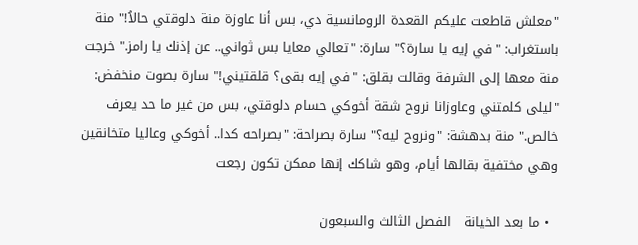"معلش قاطعت عليكم القعدة الرومانسية دي، بس أنا عاوزة منة دلوقتي حالاُ!" منة باستغراب: "في إيه يا سارة؟" سارة: "تعالي معايا بس ثواني.. عن إذنك يا رامز." خرجت منة معها إلى الشرفة وقالت بقلق: "في إيه بقى؟ قلقتيني!" سارة بصوت منخفض: "ليلى كلمتني وعاوزانا نروح شقة أخوكي حسام دلوقتي، بس من غير ما حد يعرف خالص." منة بدهشة: "ونروح ليه؟" سارة بصراحة: "بصراحه كدا.. أخوكي وعاليا متخانقين وهي مختفية بقالها أيام، وهو شاكك إنها ممكن تكون رجعت

  • ما بعد الخيانة   الفصل الثالث والسبعون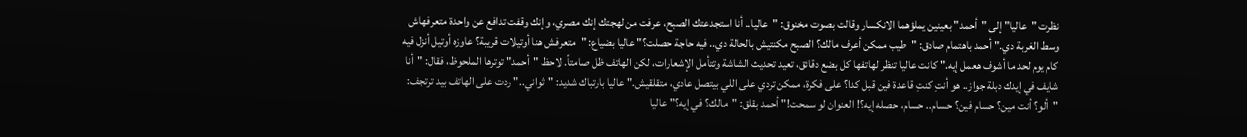نظرت "عاليا" إلى "أحمد" بعينين يملؤهما الانكسار وقالت بصوت مخنوق: "عاليا.. أنا استجدعتك الصبح، عرفت من لهجتك إنك مصري، وإنك وقفت تدافع عن واحدة متعرفهاش وسط الغربة دي." أحمد باهتمام صادق: "طيب ممكن أعرف مالك؟ الصبح مكنتيش بالحالة دي.. فيه حاجة حصلت؟" عاليا بضياع: "متعرفش هنا أوتيلات قريبة؟ عاوزه أوتيل أنزل فيه كام يوم لحد ما أشوف هعمل إيه." كانت عاليا تنظر لهاتفها كل بضع دقائق، تعيد تحديث الشاشة وتتأمل الإشعارات، لكن الهاتف ظل صامتاً. لاحظ "أحمد" توترها الملحوظ، فقال: "أنا شايف في إيدك دبلة جواز.. هو أنتِ كنتِ قاعدة فين قبل كدا؟ على فكرة، ممكن تردي على اللي بيتصل عادي، متقلقيش." عاليا بارتباك شديد: "ثواني.." ردت على الهاتف بيد ترتجف: "ألو؟ أنت مين؟ حسام فين؟ حسام.. حسام، حصله إيه؟! العنوان لو سمحت!" أحمد بقلق: "مالك؟ في إيه؟" عاليا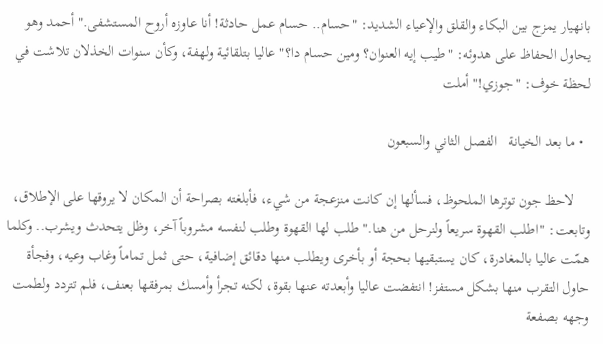بانهيار يمزج بين البكاء والقلق والإعياء الشديد: "حسام.. حسام عمل حادثة! أنا عاوزه أروح المستشفى." أحمد وهو يحاول الحفاظ على هدوئه: "طيب إيه العنوان؟ ومين حسام دا؟" عاليا بتلقائية ولهفة، وكأن سنوات الخذلان تلاشت في لحظة خوف: "جوزي!" أملت

  • ما بعد الخيانة   الفصل الثاني والسبعون

    لاحظ جون توترها الملحوظ، فسألها إن كانت منزعجة من شيء، فأبلغته بصراحة أن المكان لا يروقها على الإطلاق، وتابعت: "اطلب القهوة سريعاً ولنرحل من هنا." طلب لها القهوة وطلب لنفسه مشروباً آخر، وظل يتحدث ويشرب.. وكلما همّت عاليا بالمغادرة، كان يستبقيها بحجة أو بأخرى ويطلب منها دقائق إضافية، حتى ثمل تماماً وغاب وعيه، وفجأة حاول التقرب منها بشكل مستفز! انتفضت عاليا وأبعدته عنها بقوة، لكنه تجرأ وأمسك بمرفقها بعنف، فلم تتردد ولطمت وجهه بصفعة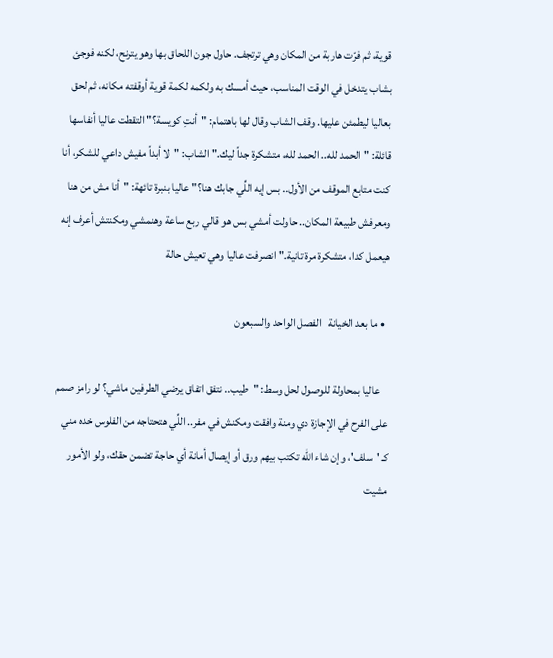قوية، ثم فرّت هاربة من المكان وهي ترتجف. حاول جون اللحاق بها وهو يترنح، لكنه فوجئ بشاب يتدخل في الوقت المناسب، حيث أمسك به ولكمه لكمة قوية أوقفته مكانه، ثم لحق بعاليا ليطمئن عليها. وقف الشاب وقال لها باهتمام: "أنتِ كويسة؟" التقطت عاليا أنفاسها قائلة: "الحمد لله.. الحمد لله، متشكرة جداً ليك." الشاب: "لا أبداً مفيش داعي للشكر، أنا كنت متابع الموقف من الأول.. بس إيه اللِّي جابك هنا؟" عاليا بنبرة تائهة: "أنا مش من هنا ومعرفش طبيعة المكان.. حاولت أمشي بس هو قالي ربع ساعة وهنمشي ومكنتش أعرف إنه هيعمل كدا، متشكرة مرة تانية." انصرفت عاليا وهي تعيش حالة

  • ما بعد الخيانة   الفصل الواحد والسبعون

    عاليا بمحاولة للوصول لحل وسط: "طيب.. نتفق اتفاق يرضي الطرفين ماشي؟ لو رامز صمم على الفرح في الإجازة دي ومنة وافقت ومكنش في مفر.. اللِّي هتحتاجه من الفلوس خده مني كـ 'سلف'، وإن شاء الله تكتب بيهم ورق أو إيصال أمانة أي حاجة تضمن حقك، ولو الأمور مشيت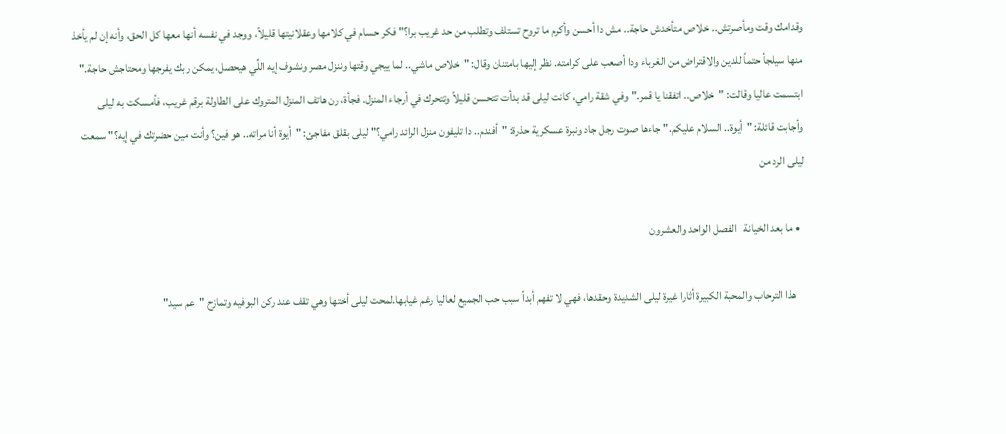وقدامك وقت ومأصرتش.. خلاص متأخدش حاجة.. مش دا أحسن وأكرم ما تروح تستلف وتطلب من حد غريب برا؟" فكر حسام في كلامها وعقلانيتها قليلاً، ووجد في نفسه أنها معها كل الحق، وأنه إن لم يأخذ منها سيلجأ حتماً للدين والاقتراض من الغرباء ودا أصعب على كرامته. نظر إليها بامتنان وقال: "خلاص ماشي.. لما ييجي وقتها وننزل مصر ونشوف إيه اللِّي هيحصل، يمكن ربك يفرجها ومحتاجش حاجة." ابتسمت عاليا وقالت: "خلاص.. اتفقنا يا قمر." وفي شقة رامي، كانت ليلى قد بدأت تتحسن قليلاً وتتحرك في أرجاء المنزل. فجأة، رن هاتف المنزل المتروك على الطاولة برقم غريب، فأمسكت به ليلى وأجابت قائلة: "أيوة.. السلام عليكم." جاءها صوت رجل جاد ونبرة عسكرية حذرة: "أفندم.. دا تليفون منزل الرائد رامي؟" ليلى بقلق مفاجئ: "أيوة أنا مراته.. هو فين؟ وأنت مين حضرتك في إيه؟" سمعت ليلى الرد من

  • ما بعد الخيانة   الفصل الواحد والعشرون

    هذا الترحاب والمحبة الكبيرة أثارا غيرة ليلى الشديدة وحقدها، فهي لا تفهم أبداً سبب حب الجميع لعاليا رغم غيابها.لمحت ليلى أختها وهي تقف عند ركن البوفيه وتمازح "عم سيد"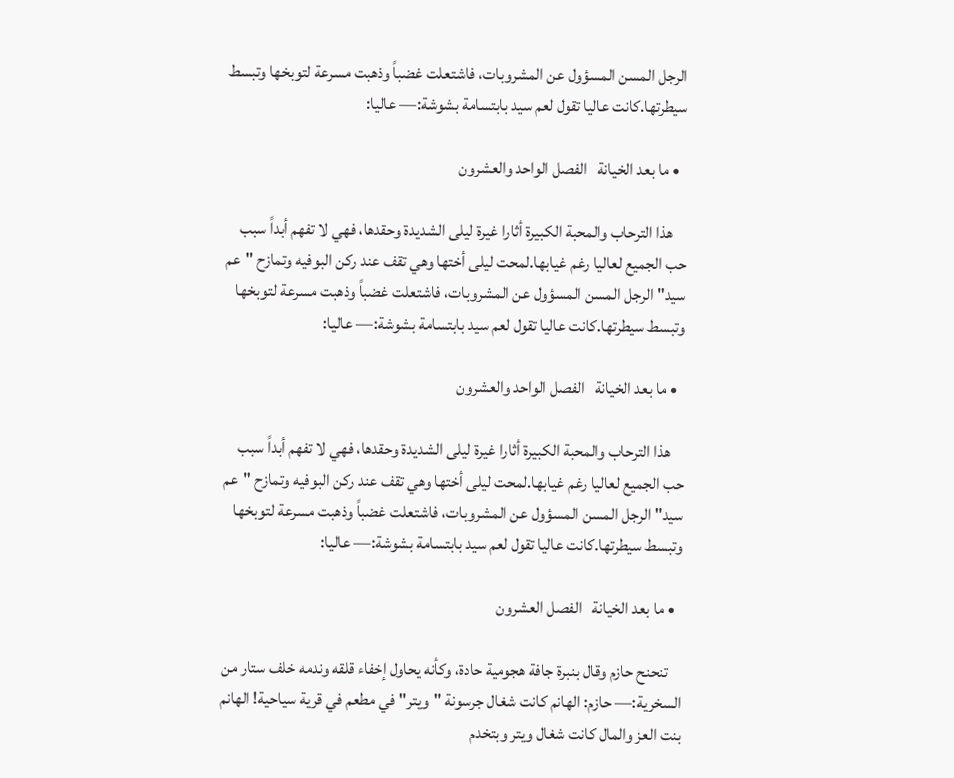الرجل المسن المسؤول عن المشروبات، فاشتعلت غضباً وذهبت مسرعة لتوبخها وتبسط سيطرتها.كانت عاليا تقول لعم سيد بابتسامة بشوشة:— عاليا:

  • ما بعد الخيانة   الفصل الواحد والعشرون

    هذا الترحاب والمحبة الكبيرة أثارا غيرة ليلى الشديدة وحقدها، فهي لا تفهم أبداً سبب حب الجميع لعاليا رغم غيابها.لمحت ليلى أختها وهي تقف عند ركن البوفيه وتمازح "عم سيد" الرجل المسن المسؤول عن المشروبات، فاشتعلت غضباً وذهبت مسرعة لتوبخها وتبسط سيطرتها.كانت عاليا تقول لعم سيد بابتسامة بشوشة:— عاليا:

  • ما بعد الخيانة   الفصل الواحد والعشرون

    هذا الترحاب والمحبة الكبيرة أثارا غيرة ليلى الشديدة وحقدها، فهي لا تفهم أبداً سبب حب الجميع لعاليا رغم غيابها.لمحت ليلى أختها وهي تقف عند ركن البوفيه وتمازح "عم سيد" الرجل المسن المسؤول عن المشروبات، فاشتعلت غضباً وذهبت مسرعة لتوبخها وتبسط سيطرتها.كانت عاليا تقول لعم سيد بابتسامة بشوشة:— عاليا:

  • ما بعد الخيانة   الفصل العشرون

    تنحنح حازم وقال بنبرة جافة هجومية حادة، وكأنه يحاول إخفاء قلقه وندمه خلف ستار من السخرية:— حازم: الهانم كانت شغال جرسونة "ويتر" في مطعم في قرية سياحية! الهانم بنت العز والمال كانت شغال ويتر وبتخدم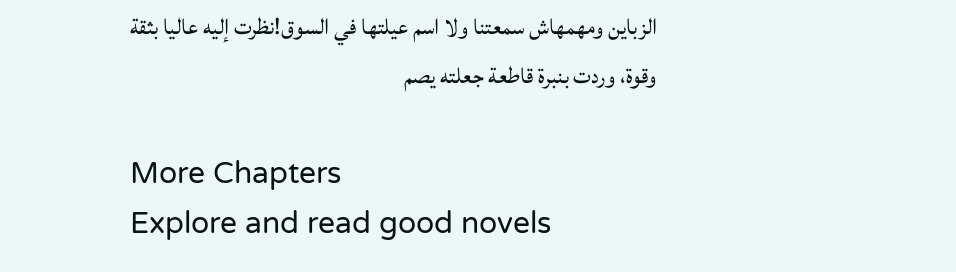الزباين ومهمهاش سمعتنا ولا اسم عيلتها في السوق!نظرت إليه عاليا بثقة وقوة، وردت بنبرة قاطعة جعلته يصم

More Chapters
Explore and read good novels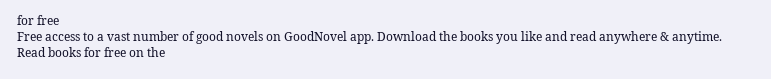for free
Free access to a vast number of good novels on GoodNovel app. Download the books you like and read anywhere & anytime.
Read books for free on the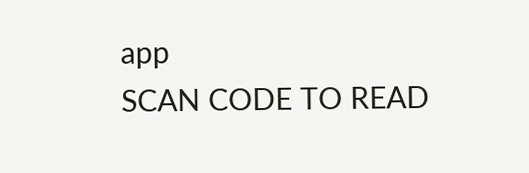app
SCAN CODE TO READ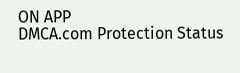ON APP
DMCA.com Protection Status